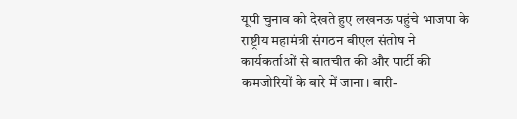यूपी चुनाव को देखते हुए लखनऊ पहुंचे भाजपा के राष्ट्रीय महामंत्री संगठन बीएल संतोष ने कार्यकर्ताओं से बातचीत की और पार्टी की कमजोरियों के बारे में जाना। बारी-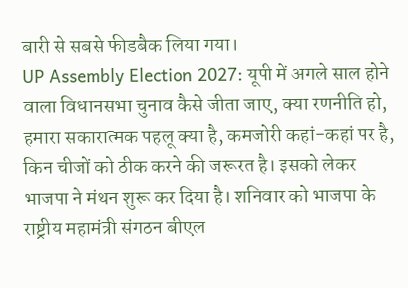बारी से सबसे फीडबैक लिया गया।
UP Assembly Election 2027: यूपी में अगले साल होने वाला विधानसभा चुनाव कैसे जीता जाए, क्या रणनीति हो, हमारा सकारात्मक पहलू क्या है, कमजोरी कहां-कहां पर है, किन चीजों को ठीक करने की जरूरत है। इसको लेकर भाजपा ने मंथन शुरू कर दिया है। शनिवार को भाजपा के राष्ट्रीय महामंत्री संगठन बीएल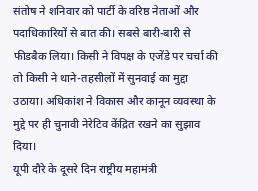संतोष ने शनिवार को पार्टी के वरिष्ठ नेताओं और पदाधिकारियों से बात की। सबसे बारी-बारी से फीडबैक लिया। किसी ने विपक्ष के एजेंडे पर चर्चा की तो किसी ने थाने-तहसीलों में सुनवाई का मुद्दा उठाया। अधिकांश ने विकास और कानून व्यवस्था के मुद्दे पर ही चुनावी नेरेटिव केंद्रित रखने का सुझाव दिया।
यूपी दौरे के दूसरे दिन राष्ट्रीय महामंत्री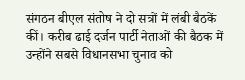संगठन बीएल संतोष ने दो सत्रों में लंबी बैठकें कीं। करीब ढाई दर्जन पार्टी नेताओं की बैठक में उन्होंने सबसे विधानसभा चुनाव को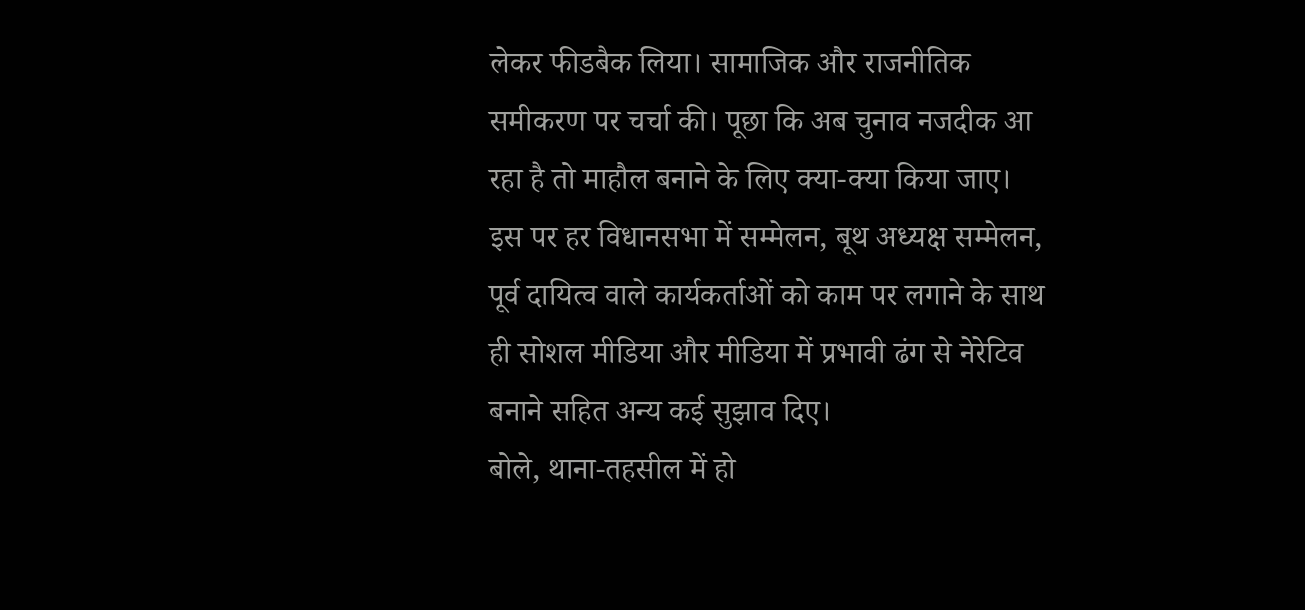लेकर फीडबैक लिया। सामाजिक और राजनीतिक समीकरण पर चर्चा की। पूछा कि अब चुनाव नजदीक आ रहा है तो माहौल बनाने के लिए क्या-क्या किया जाए। इस पर हर विधानसभा में सम्मेलन, बूथ अध्यक्ष सम्मेलन, पूर्व दायित्व वाले कार्यकर्ताओं को काम पर लगाने के साथ ही सोशल मीडिया और मीडिया में प्रभावी ढंग से नेरेटिव बनाने सहित अन्य कई सुझाव दिए।
बोले, थाना-तहसील में हो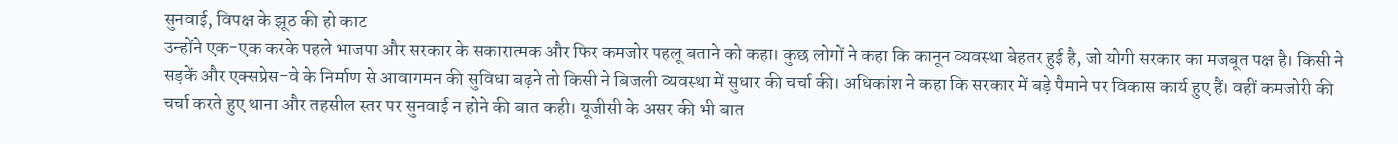सुनवाई, विपक्ष के झूठ की हो काट
उन्होंने एक-एक करके पहले भाजपा और सरकार के सकारात्मक और फिर कमजोर पहलू बताने को कहा। कुछ लोगों ने कहा कि कानून व्यवस्था बेहतर हुई है, जो योगी सरकार का मजबूत पक्ष है। किसी ने सड़कें और एक्सप्रेस-वे के निर्माण से आवागमन की सुविधा बढ़ने तो किसी ने बिजली व्यवस्था में सुधार की चर्चा की। अधिकांश ने कहा कि सरकार में बड़े पैमाने पर विकास कार्य हुए हैं। वहीं कमजोरी की चर्चा करते हुए थाना और तहसील स्तर पर सुनवाई न होने की बात कही। यूजीसी के असर की भी बात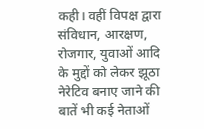कही। वहीं विपक्ष द्वारा संविधान, आरक्षण, रोजगार, युवाओं आदि के मुद्दों को लेकर झूठा नेरेटिव बनाए जाने की बातें भी कई नेताओं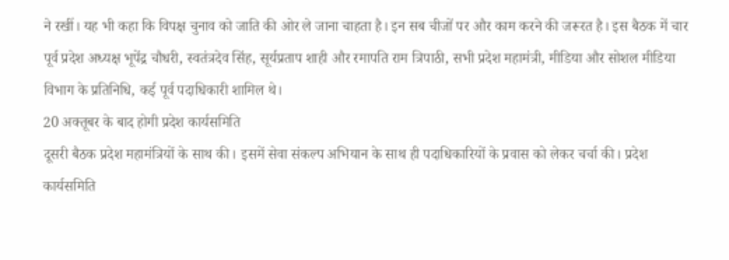ने रखीं। यह भी कहा कि विपक्ष चुनाव को जाति की ओर ले जाना चाहता है। इन सब चीजों पर और काम करने की जरूरत है। इस बैठक में चार पूर्व प्रदेश अध्यक्ष भूपेंद्र चौधरी, स्वतंत्रदेव सिंह, सूर्यप्रताप शाही और रमापति राम त्रिपाठी, सभी प्रदेश महामंत्री, मीडिया और सोशल मीडिया विभाग के प्रतिनिधि, कई पूर्व पदाधिकारी शामिल थे।
20 अक्तूबर के बाद होगी प्रदेश कार्यसमिति
दूसरी बैठक प्रदेश महामंत्रियों के साथ की। इसमें सेवा संकल्प अभियान के साथ ही पदाधिकारियों के प्रवास को लेकर चर्चा की। प्रदेश कार्यसमिति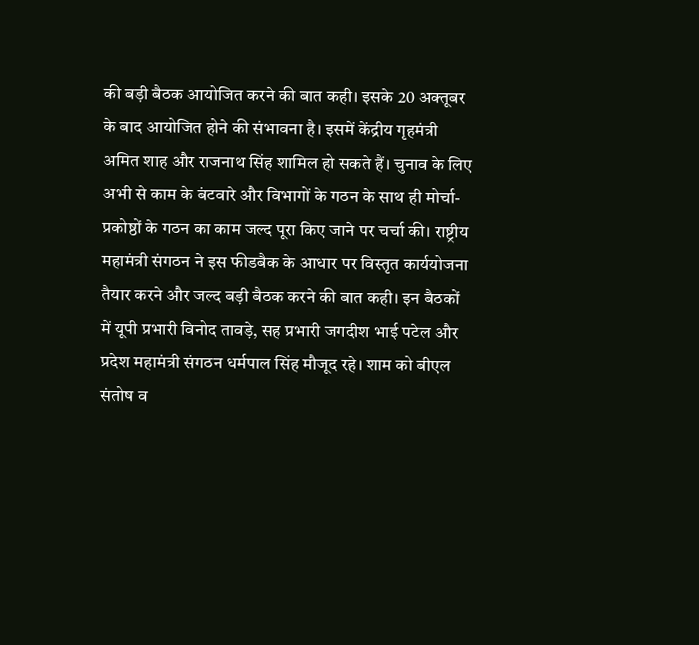की बड़ी बैठक आयोजित करने की बात कही। इसके 20 अक्तूबर के बाद आयोजित होने की संभावना है। इसमें केंद्रीय गृहमंत्री अमित शाह और राजनाथ सिंह शामिल हो सकते हैं। चुनाव के लिए अभी से काम के बंटवारे और विभागों के गठन के साथ ही मोर्चा-प्रकोष्ठों के गठन का काम जल्द पूरा किए जाने पर चर्चा की। राष्ट्रीय महामंत्री संगठन ने इस फीडबैक के आधार पर विस्तृत कार्ययोजना तैयार करने और जल्द बड़ी बैठक करने की बात कही। इन बैठकों में यूपी प्रभारी विनोद तावड़े, सह प्रभारी जगदीश भाई पटेल और प्रदेश महामंत्री संगठन धर्मपाल सिंह मौजूद रहे। शाम को बीएल संतोष व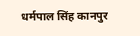धर्मपाल सिंह कानपुर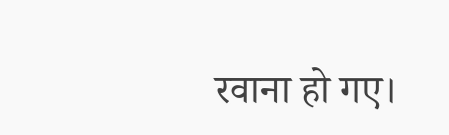रवाना हो गए।